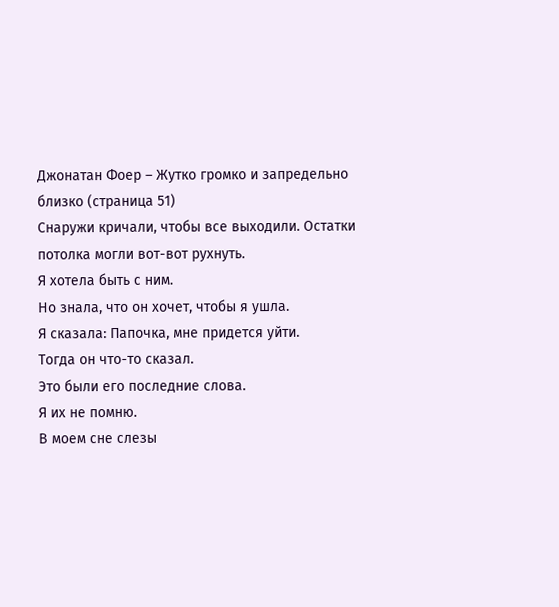Джонатан Фоер – Жутко громко и запредельно близко (страница 51)
Снаружи кричали, чтобы все выходили. Остатки потолка могли вот-вот рухнуть.
Я хотела быть с ним.
Но знала, что он хочет, чтобы я ушла.
Я сказала: Папочка, мне придется уйти.
Тогда он что-то сказал.
Это были его последние слова.
Я их не помню.
В моем сне слезы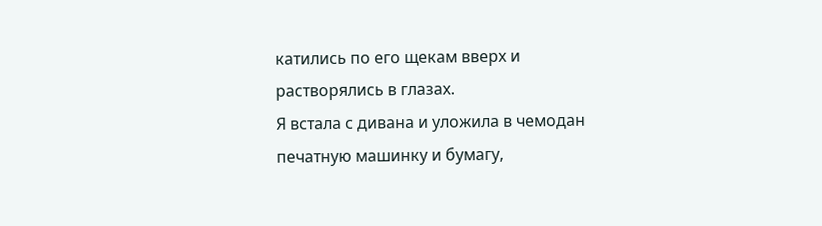катились по его щекам вверх и растворялись в глазах.
Я встала с дивана и уложила в чемодан печатную машинку и бумагу,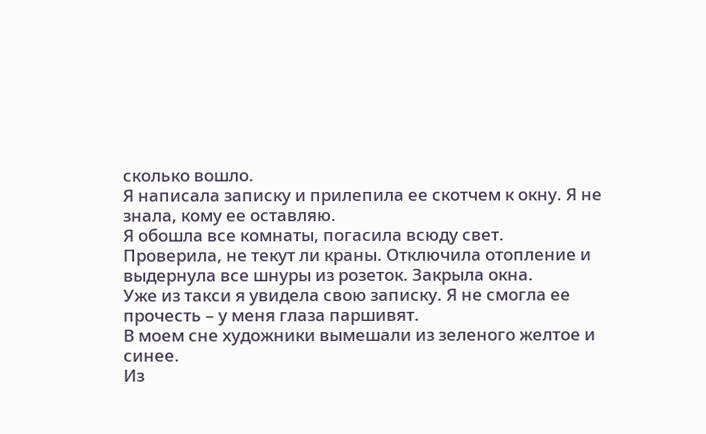сколько вошло.
Я написала записку и прилепила ее скотчем к окну. Я не знала, кому ее оставляю.
Я обошла все комнаты, погасила всюду свет.
Проверила, не текут ли краны. Отключила отопление и выдернула все шнуры из розеток. Закрыла окна.
Уже из такси я увидела свою записку. Я не смогла ее прочесть – у меня глаза паршивят.
В моем сне художники вымешали из зеленого желтое и синее.
Из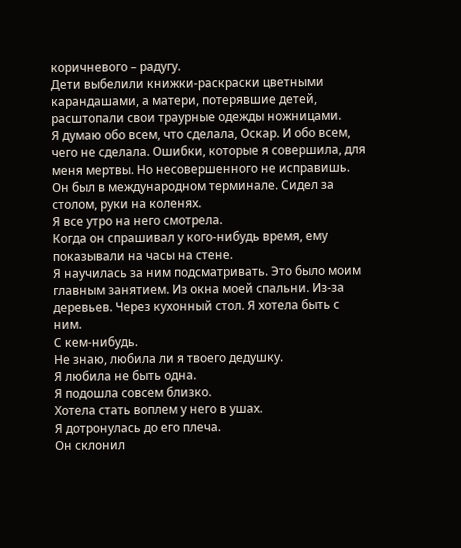коричневого – радугу.
Дети выбелили книжки-раскраски цветными карандашами, а матери, потерявшие детей, расштопали свои траурные одежды ножницами.
Я думаю обо всем, что сделала, Оскар. И обо всем, чего не сделала. Ошибки, которые я совершила, для меня мертвы. Но несовершенного не исправишь.
Он был в международном терминале. Сидел за столом, руки на коленях.
Я все утро на него смотрела.
Когда он спрашивал у кого-нибудь время, ему показывали на часы на стене.
Я научилась за ним подсматривать. Это было моим главным занятием. Из окна моей спальни. Из-за деревьев. Через кухонный стол. Я хотела быть с ним.
С кем-нибудь.
Не знаю, любила ли я твоего дедушку.
Я любила не быть одна.
Я подошла совсем близко.
Хотела стать воплем у него в ушах.
Я дотронулась до его плеча.
Он склонил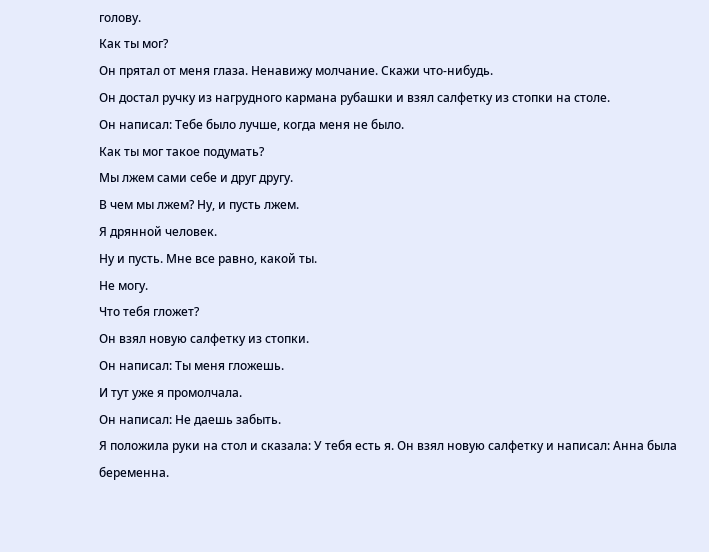голову.
Как ты мог?
Он прятал от меня глаза. Ненавижу молчание. Скажи что-нибудь.
Он достал ручку из нагрудного кармана рубашки и взял салфетку из стопки на столе.
Он написал: Тебе было лучше, когда меня не было.
Как ты мог такое подумать?
Мы лжем сами себе и друг другу.
В чем мы лжем? Ну, и пусть лжем.
Я дрянной человек.
Ну и пусть. Мне все равно, какой ты.
Не могу.
Что тебя гложет?
Он взял новую салфетку из стопки.
Он написал: Ты меня гложешь.
И тут уже я промолчала.
Он написал: Не даешь забыть.
Я положила руки на стол и сказала: У тебя есть я. Он взял новую салфетку и написал: Анна была беременна.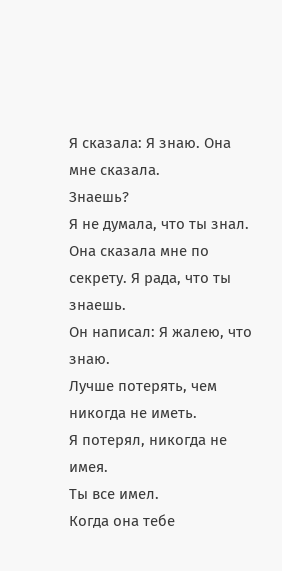Я сказала: Я знаю. Она мне сказала.
Знаешь?
Я не думала, что ты знал. Она сказала мне по секрету. Я рада, что ты знаешь.
Он написал: Я жалею, что знаю.
Лучше потерять, чем никогда не иметь.
Я потерял, никогда не имея.
Ты все имел.
Когда она тебе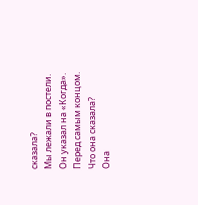сказала?
Мы лежали в постели.
Он указал на «Когда».
Перед самым концом.
Что она сказала?
Она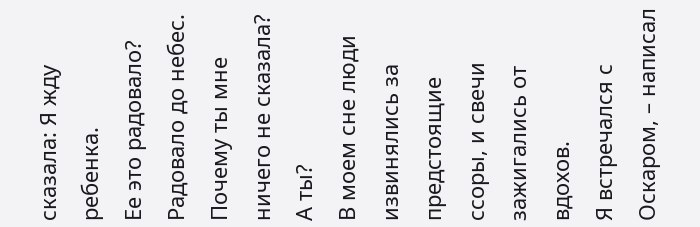сказала: Я жду ребенка.
Ее это радовало?
Радовало до небес.
Почему ты мне ничего не сказала?
А ты?
В моем сне люди извинялись за предстоящие ссоры, и свечи зажигались от вдохов.
Я встречался с Оскаром, – написал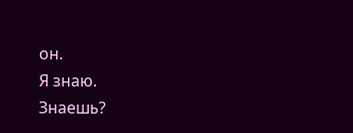он.
Я знаю.
Знаешь?